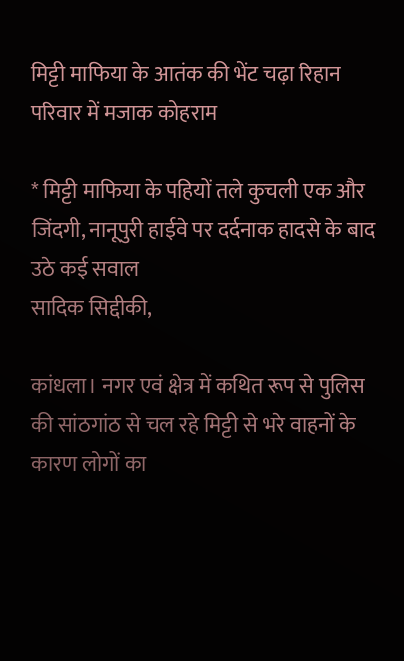मिट्टी माफिया के आतंक की भेंट चढ़ा रिहान परिवार में मजाक कोहराम

* मिट्टी माफिया के पहियों तले कुचली एक और जिंदगी, नानूपुरी हाईवे पर दर्दनाक हादसे के बाद उठे कई सवाल
सादिक सिद्दीकी,

कांधला। नगर एवं क्षेत्र में कथित रूप से पुलिस की सांठगांठ से चल रहे मिट्टी से भरे वाहनों के कारण लोगों का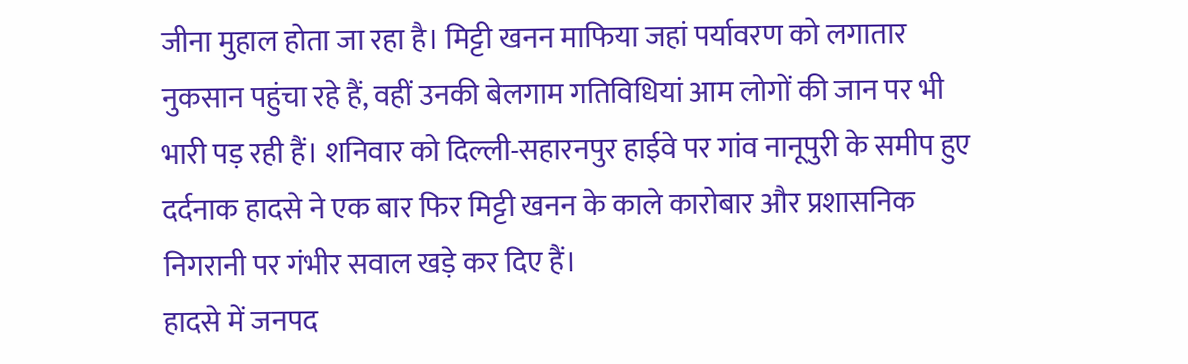जीना मुहाल होता जा रहा है। मिट्टी खनन माफिया जहां पर्यावरण को लगातार नुकसान पहुंचा रहे हैं, वहीं उनकी बेलगाम गतिविधियां आम लोगों की जान पर भी भारी पड़ रही हैं। शनिवार को दिल्ली-सहारनपुर हाईवे पर गांव नानूपुरी के समीप हुए दर्दनाक हादसे ने एक बार फिर मिट्टी खनन के काले कारोबार और प्रशासनिक निगरानी पर गंभीर सवाल खड़े कर दिए हैं।
हादसे में जनपद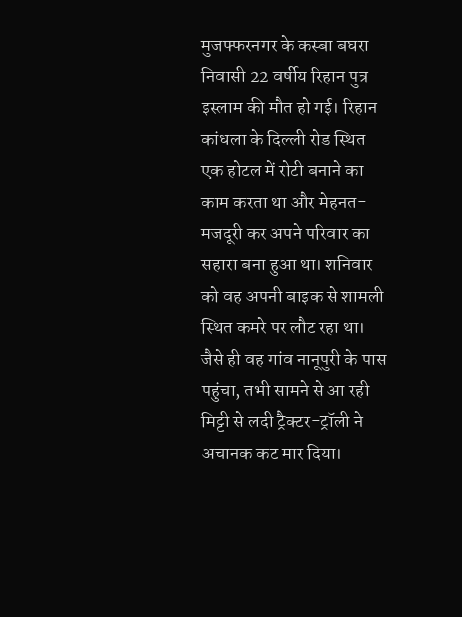मुजफ्फरनगर के कस्बा बघरा निवासी 22 वर्षीय रिहान पुत्र इस्लाम की मौत हो गई। रिहान कांधला के दिल्ली रोड स्थित एक होटल में रोटी बनाने का काम करता था और मेहनत-मजदूरी कर अपने परिवार का सहारा बना हुआ था। शनिवार को वह अपनी बाइक से शामली स्थित कमरे पर लौट रहा था। जैसे ही वह गांव नानूपुरी के पास पहुंचा, तभी सामने से आ रही मिट्टी से लदी ट्रैक्टर-ट्रॉली ने अचानक कट मार दिया।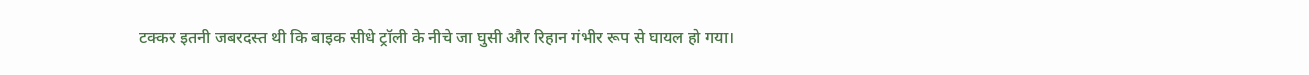टक्कर इतनी जबरदस्त थी कि बाइक सीधे ट्रॉली के नीचे जा घुसी और रिहान गंभीर रूप से घायल हो गया।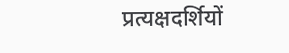प्रत्यक्षदर्शियों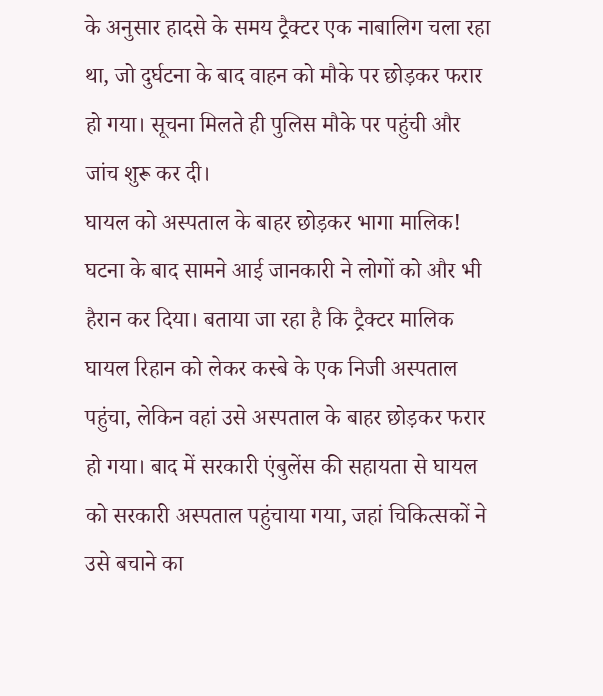के अनुसार हादसे के समय ट्रैक्टर एक नाबालिग चला रहा था, जो दुर्घटना के बाद वाहन को मौके पर छोड़कर फरार हो गया। सूचना मिलते ही पुलिस मौके पर पहुंची और जांच शुरू कर दी।
घायल को अस्पताल के बाहर छोड़कर भागा मालिक!
घटना के बाद सामने आई जानकारी ने लोगों को और भी हैरान कर दिया। बताया जा रहा है कि ट्रैक्टर मालिक घायल रिहान को लेकर कस्बे के एक निजी अस्पताल पहुंचा, लेकिन वहां उसे अस्पताल के बाहर छोड़कर फरार हो गया। बाद में सरकारी एंबुलेंस की सहायता से घायल को सरकारी अस्पताल पहुंचाया गया, जहां चिकित्सकों ने उसे बचाने का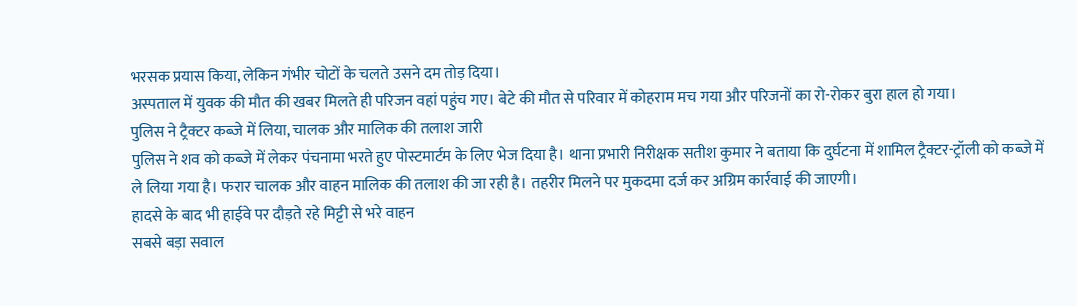भरसक प्रयास किया, लेकिन गंभीर चोटों के चलते उसने दम तोड़ दिया।
अस्पताल में युवक की मौत की खबर मिलते ही परिजन वहां पहुंच गए। बेटे की मौत से परिवार में कोहराम मच गया और परिजनों का रो-रोकर बुरा हाल हो गया।
पुलिस ने ट्रैक्टर कब्जे में लिया, चालक और मालिक की तलाश जारी
पुलिस ने शव को कब्जे में लेकर पंचनामा भरते हुए पोस्टमार्टम के लिए भेज दिया है। थाना प्रभारी निरीक्षक सतीश कुमार ने बताया कि दुर्घटना में शामिल ट्रैक्टर-ट्रॉली को कब्जे में ले लिया गया है। फरार चालक और वाहन मालिक की तलाश की जा रही है। तहरीर मिलने पर मुकदमा दर्ज कर अग्रिम कार्रवाई की जाएगी।
हादसे के बाद भी हाईवे पर दौड़ते रहे मिट्टी से भरे वाहन
सबसे बड़ा सवाल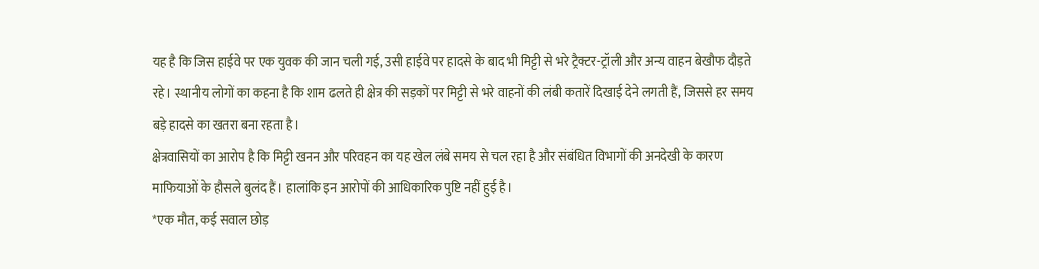यह है कि जिस हाईवे पर एक युवक की जान चली गई, उसी हाईवे पर हादसे के बाद भी मिट्टी से भरे ट्रैक्टर-ट्रॉली और अन्य वाहन बेखौफ दौड़ते रहे। स्थानीय लोगों का कहना है कि शाम ढलते ही क्षेत्र की सड़कों पर मिट्टी से भरे वाहनों की लंबी कतारें दिखाई देने लगती हैं, जिससे हर समय बड़े हादसे का खतरा बना रहता है।
क्षेत्रवासियों का आरोप है कि मिट्टी खनन और परिवहन का यह खेल लंबे समय से चल रहा है और संबंधित विभागों की अनदेखी के कारण माफियाओं के हौसले बुलंद हैं। हालांकि इन आरोपों की आधिकारिक पुष्टि नहीं हुई है।
*एक मौत, कई सवाल छोड़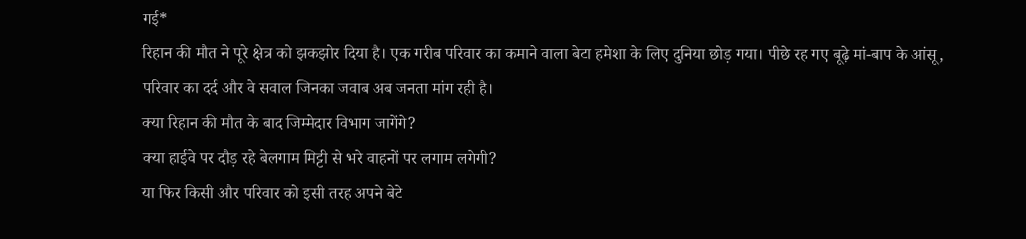गई*
रिहान की मौत ने पूरे क्षेत्र को झकझोर दिया है। एक गरीब परिवार का कमाने वाला बेटा हमेशा के लिए दुनिया छोड़ गया। पीछे रह गए बूढ़े मां-बाप के आंसू, परिवार का दर्द और वे सवाल जिनका जवाब अब जनता मांग रही है।
क्या रिहान की मौत के बाद जिम्मेदार विभाग जागेंगे?
क्या हाईवे पर दौड़ रहे बेलगाम मिट्टी से भरे वाहनों पर लगाम लगेगी?
या फिर किसी और परिवार को इसी तरह अपने बेटे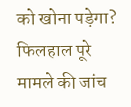को खोना पड़ेगा?
फिलहाल पूरे मामले की जांच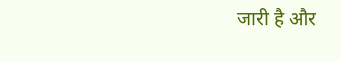जारी है और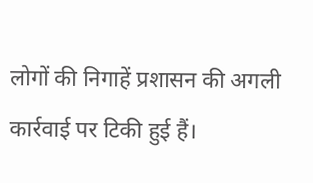लोगों की निगाहें प्रशासन की अगली कार्रवाई पर टिकी हुई हैं।